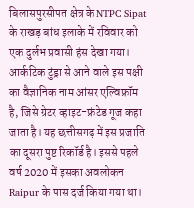बिलासपुरसीपत क्षेत्र के NTPC Sipat के राखड़ बांध इलाके में रविवार को एक दुर्लभ प्रवासी हंस देखा गया। आर्कटिक टुंड्रा से आने वाले इस पक्षी का वैज्ञानिक नाम आंसर एल्विफ्रॉम है, जिसे ग्रेटर व्हाइट-फ्रंटेड गूज कहा जाता है। यह छत्तीसगढ़ में इस प्रजाति का दूसरा पुष्ट रिकॉर्ड है। इससे पहले वर्ष 2020 में इसका अवलोकन Raipur के पास दर्ज किया गया था।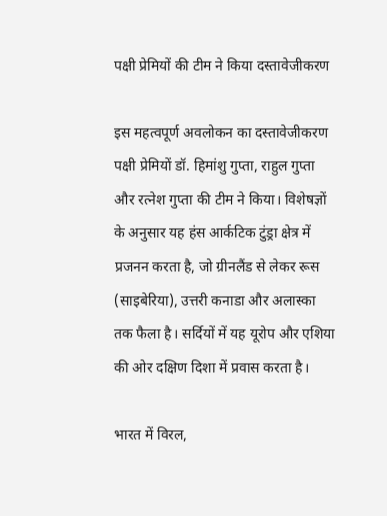पक्षी प्रेमियों की टीम ने किया दस्तावेजीकरण

इस महत्वपूर्ण अवलोकन का दस्तावेजीकरण पक्षी प्रेमियों डॉ. हिमांशु गुप्ता, राहुल गुप्ता और रत्नेश गुप्ता की टीम ने किया। विशेषज्ञों के अनुसार यह हंस आर्कटिक टुंड्रा क्षेत्र में प्रजनन करता है, जो ग्रीनलैंड से लेकर रूस (साइबेरिया), उत्तरी कनाडा और अलास्का तक फैला है। सर्दियों में यह यूरोप और एशिया की ओर दक्षिण दिशा में प्रवास करता है।

भारत में विरल,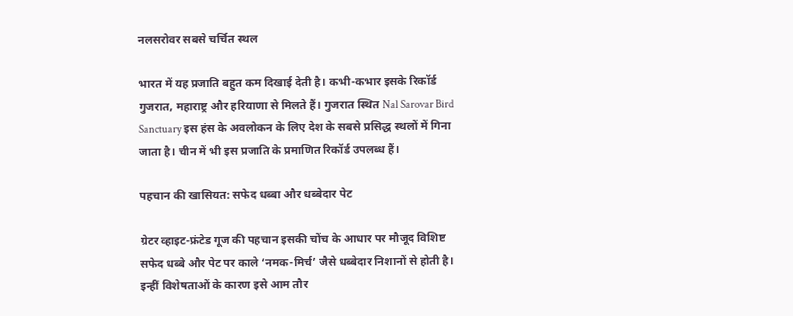नलसरोवर सबसे चर्चित स्थल

भारत में यह प्रजाति बहुत कम दिखाई देती है। कभी-कभार इसके रिकॉर्ड गुजरात, महाराष्ट्र और हरियाणा से मिलते हैं। गुजरात स्थित Nal Sarovar Bird Sanctuary इस हंस के अवलोकन के लिए देश के सबसे प्रसिद्ध स्थलों में गिना जाता है। चीन में भी इस प्रजाति के प्रमाणित रिकॉर्ड उपलब्ध हैं।

पहचान की खासियत: सफेद धब्बा और धब्बेदार पेट

ग्रेटर व्हाइट-फ्रंटेड गूज की पहचान इसकी चोंच के आधार पर मौजूद विशिष्ट सफेद धब्बे और पेट पर काले ‘नमक-मिर्च’ जैसे धब्बेदार निशानों से होती है। इन्हीं विशेषताओं के कारण इसे आम तौर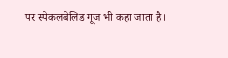पर स्पेकलबेलिड गूज भी कहा जाता है।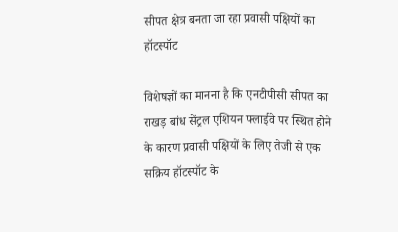सीपत क्षेत्र बनता जा रहा प्रवासी पक्षियों का हॉटस्पॉट

विशेषज्ञों का मानना है कि एनटीपीसी सीपत का राखड़ बांध सेंट्रल एशियन फ्लाईवे पर स्थित होने के कारण प्रवासी पक्षियों के लिए तेजी से एक सक्रिय हॉटस्पॉट के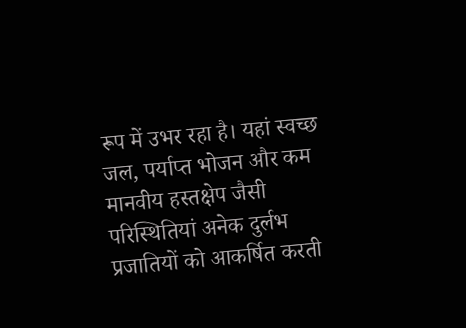रूप में उभर रहा है। यहां स्वच्छ जल, पर्याप्त भोजन और कम मानवीय हस्तक्षेप जैसी परिस्थितियां अनेक दुर्लभ प्रजातियों को आकर्षित करती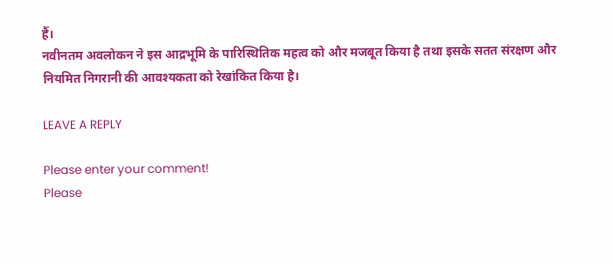हैं।
नवीनतम अवलोकन ने इस आद्रभूमि के पारिस्थितिक महत्व को और मजबूत किया है तथा इसके सतत संरक्षण और नियमित निगरानी की आवश्यकता को रेखांकित किया है।

LEAVE A REPLY

Please enter your comment!
Please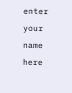enter your name here